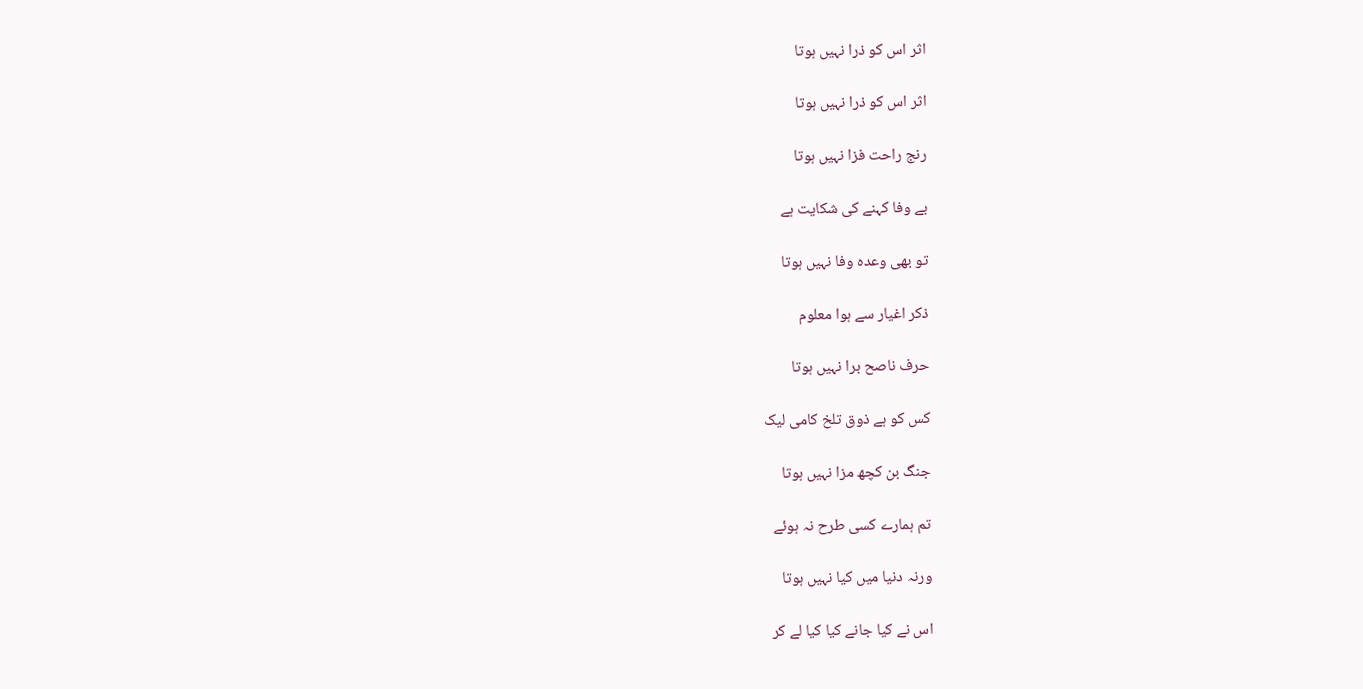اثر اس کو ذرا نہیں ہوتا

اثر اس کو ذرا نہیں ہوتا

رنج راحت فزا نہیں ہوتا

بے وفا کہنے کی شکایت ہے

تو بھی وعدہ وفا نہیں ہوتا

ذکر اغیار سے ہوا معلوم

حرف ناصح برا نہیں ہوتا

کس کو ہے ذوق تلخ کامی لیک

جنگ بن کچھ مزا نہیں ہوتا

تم ہمارے کسی طرح نہ ہوئے

ورنہ دنیا میں کیا نہیں ہوتا

اس نے کیا جانے کیا کیا لے کر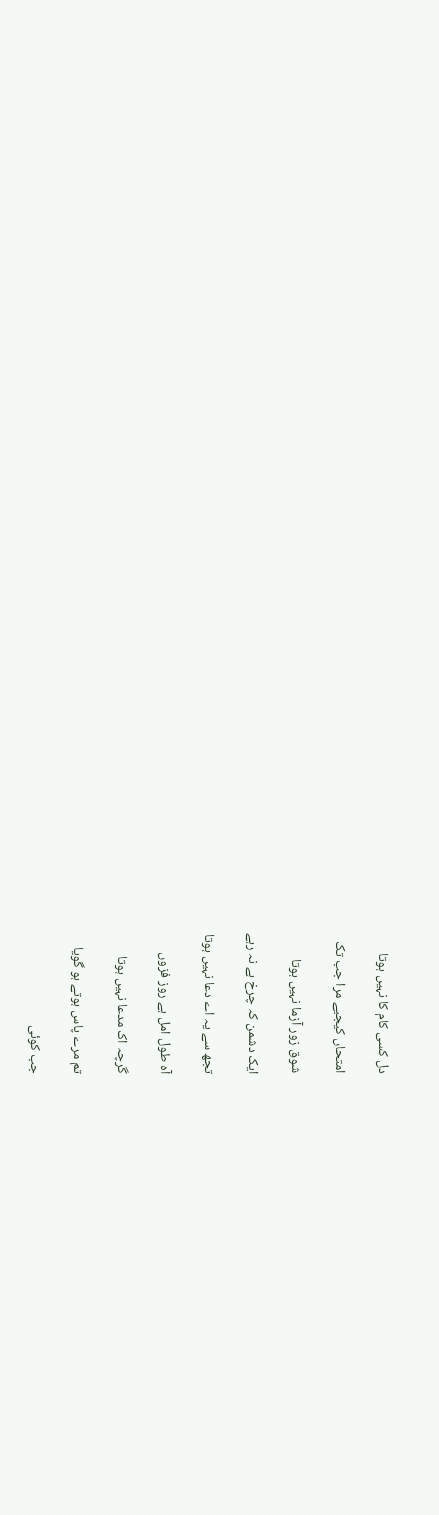دل کسی کام کا نہیں ہوتا

امتحاں کیجیے مرا جب تک

شوق زور آزما نہیں ہوتا

ایک دشمن کہ چرخ ہے نہ رہے

تجھ سے یہ اے دعا نہیں ہوتا

آہ طول امل ہے روز فزوں

گرچہ اک مدعا نہیں ہوتا

تم مرے پاس ہوتے ہو گویا

جب کوئی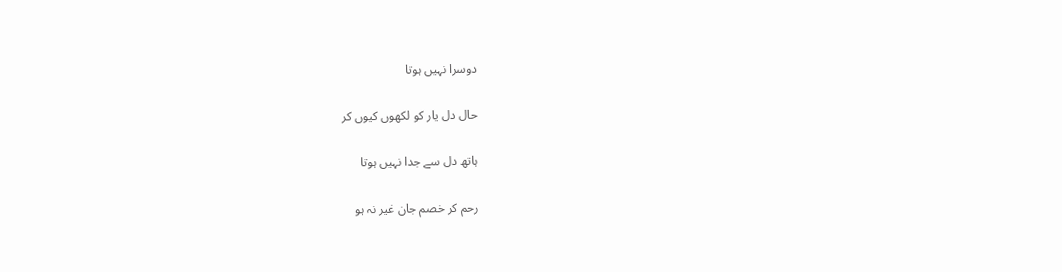دوسرا نہیں ہوتا

حال دل یار کو لکھوں کیوں کر

ہاتھ دل سے جدا نہیں ہوتا

رحم کر خصم جان غیر نہ ہو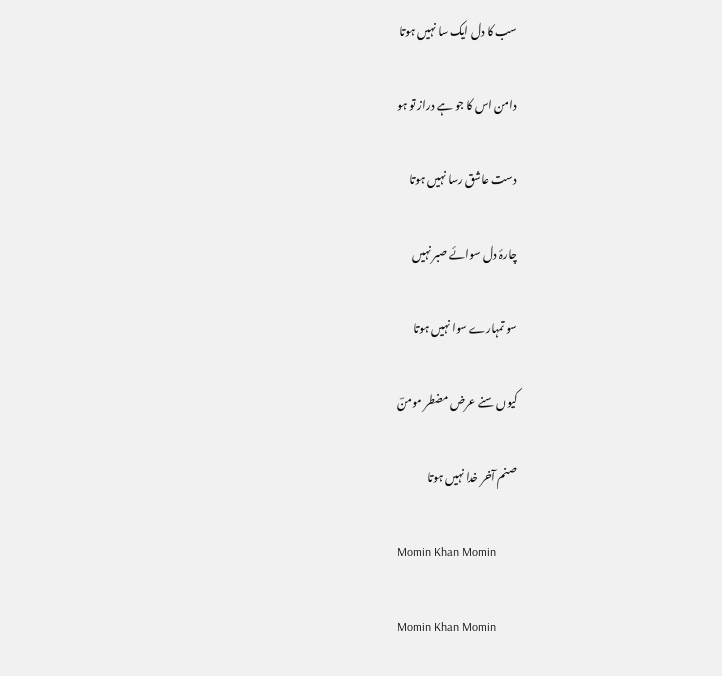سب کا دل ایک سا نہیں ہوتا

دامن اس کا جو ہے دراز تو ہو

دست عاشق رسا نہیں ہوتا

چارۂ دل سوائے صبر نہیں

سو تمہارے سوا نہیں ہوتا

کیوں سنے عرض مضطر مومنؔ

صنم آخر خدا نہیں ہوتا

Momin Khan Momin

Momin Khan Momin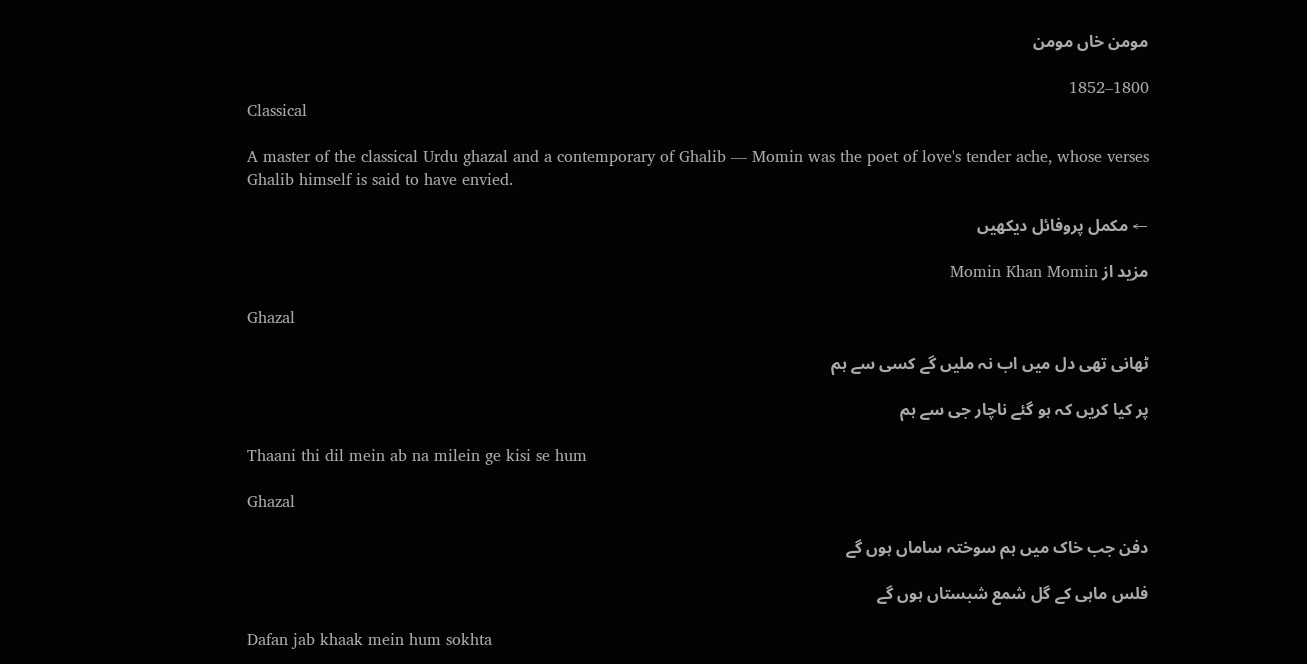مومن خاں مومن

1800–1852
Classical

A master of the classical Urdu ghazal and a contemporary of Ghalib — Momin was the poet of love's tender ache, whose verses Ghalib himself is said to have envied.

← مکمل پروفائل دیکھیں

مزید از Momin Khan Momin

Ghazal

ٹھانی تھی دل میں اب نہ ملیں گے کسی سے ہم

پر کیا کریں کہ ہو گئے ناچار جی سے ہم

Thaani thi dil mein ab na milein ge kisi se hum

Ghazal

دفن جب خاک میں ہم سوختہ ساماں ہوں گے

فلس ماہی کے گل شمع شبستاں ہوں گے

Dafan jab khaak mein hum sokhta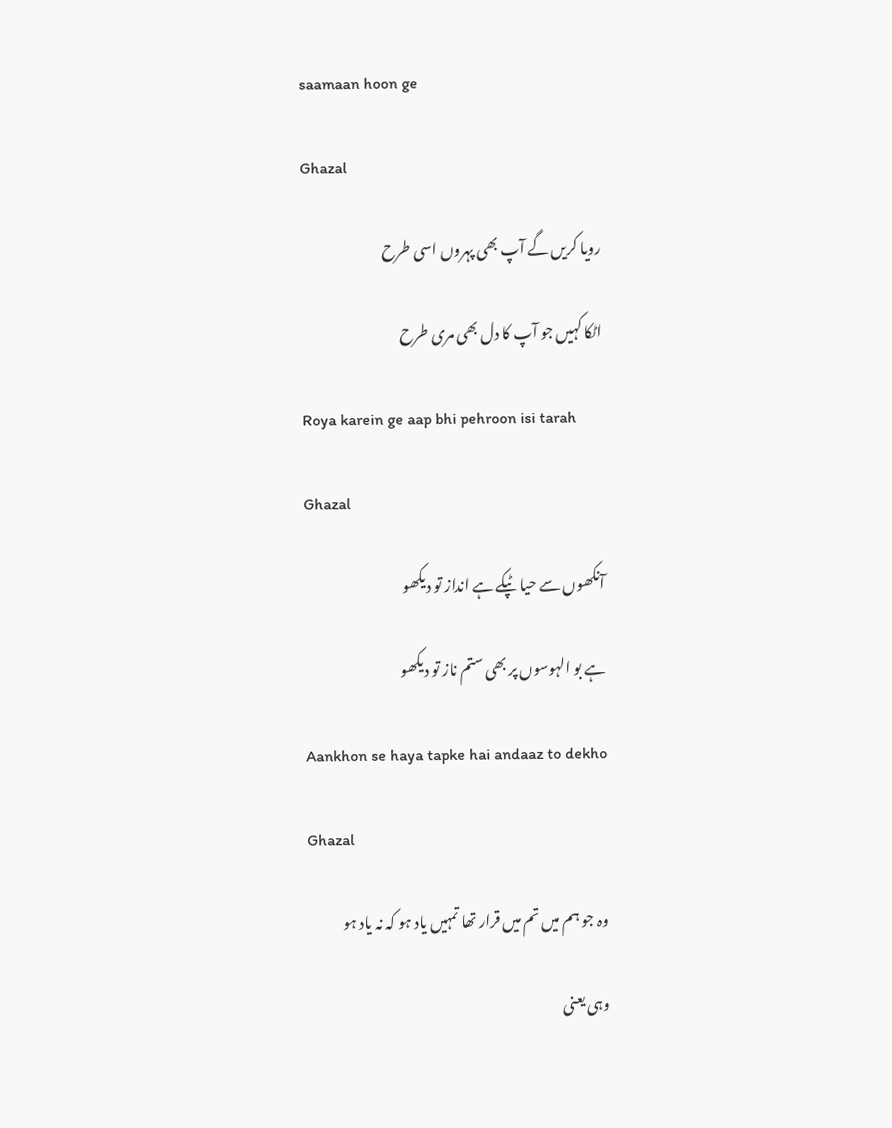saamaan hoon ge

Ghazal

رویا کریں گے آپ بھی پہروں اسی طرح

اٹکا کہیں جو آپ کا دل بھی مری طرح

Roya karein ge aap bhi pehroon isi tarah

Ghazal

آنکھوں سے حیا ٹپکے ہے انداز تو دیکھو

ہے بو الہوسوں پر بھی ستم ناز تو دیکھو

Aankhon se haya tapke hai andaaz to dekho

Ghazal

وہ جو ہم میں تم میں قرار تھا تمہیں یاد ہو کہ نہ یاد ہو

وہی یعنی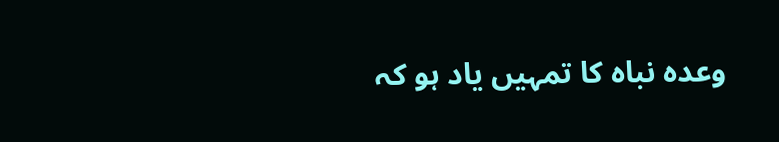وعدہ نباہ کا تمہیں یاد ہو کہ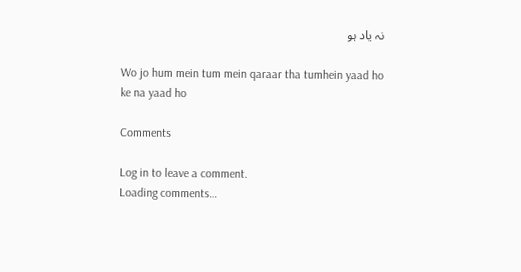نہ یاد ہو

Wo jo hum mein tum mein qaraar tha tumhein yaad ho ke na yaad ho

Comments

Log in to leave a comment.
Loading comments…